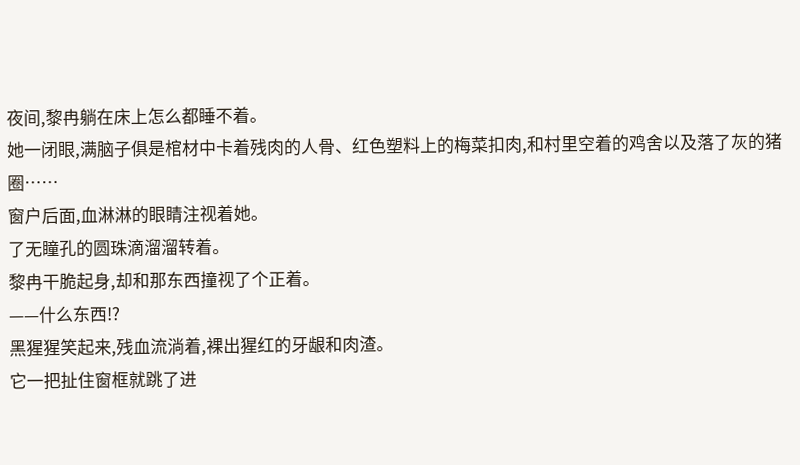夜间,黎冉躺在床上怎么都睡不着。
她一闭眼,满脑子俱是棺材中卡着残肉的人骨、红色塑料上的梅菜扣肉,和村里空着的鸡舍以及落了灰的猪圈……
窗户后面,血淋淋的眼睛注视着她。
了无瞳孔的圆珠滴溜溜转着。
黎冉干脆起身,却和那东西撞视了个正着。
——什么东西!?
黑猩猩笑起来,残血流淌着,裸出猩红的牙龈和肉渣。
它一把扯住窗框就跳了进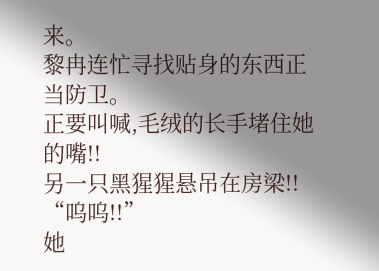来。
黎冉连忙寻找贴身的东西正当防卫。
正要叫喊,毛绒的长手堵住她的嘴!!
另一只黑猩猩悬吊在房梁!!
“呜呜!!”
她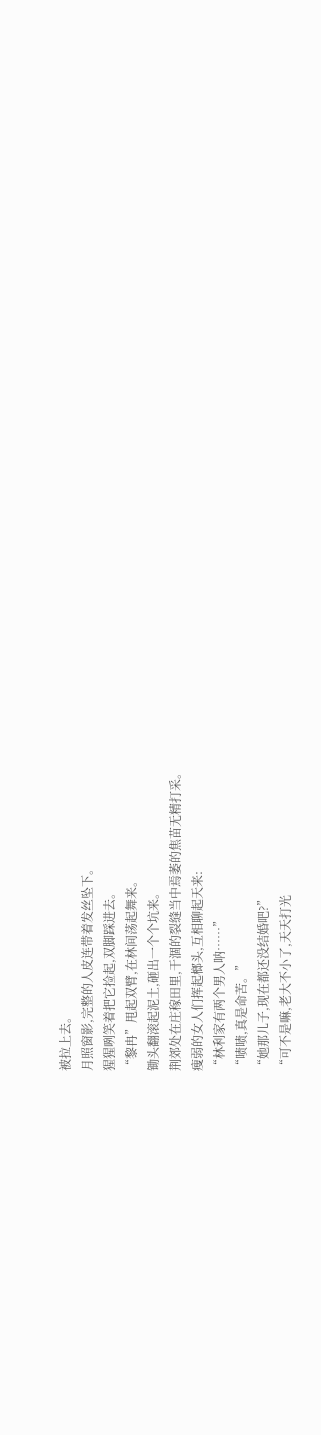被拉上去。
月照窗影,完整的人皮连带着发丝坠下。
猩猩咧笑着把它捡起,双脚踩进去。
“黎冉”甩起双臂,在林间荡起舞来。
锄头翻滚起泥土,砸出一个个坑来。
荆郊处在庄稼田里,干涸的裂缝当中焉萎的焦苗无精打采。
瘦弱的女人们挥起榔头,互相聊起天来:
“林利家有两个男人呐……”
“啧啧,真是命苦。”
“她那儿子,现在都还没结婚吧?”
“可不是嘛,老大不小了,天天打光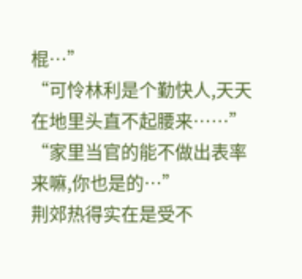棍…”
“可怜林利是个勤快人,天天在地里头直不起腰来……”
“家里当官的能不做出表率来嘛,你也是的…”
荆郊热得实在是受不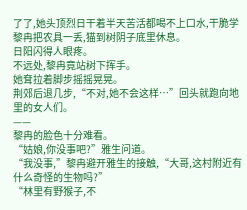了了,她头顶烈日干着半天苦活都喝不上口水,干脆学黎冉把农具一丢,猫到树阴子底里休息。
日阳闪得人眼疼。
不远处,黎冉竟站树下挥手。
她耷拉着脚步摇摇晃晃。
荆郊后退几步,“不对,她不会这样…”回头就跑向地里的女人们。
——
黎冉的脸色十分难看。
“姑娘,你没事吧?”雅生问道。
“我没事,”黎冉避开雅生的接触,“大哥,这村附近有什么奇怪的生物吗?”
“林里有野猴子,不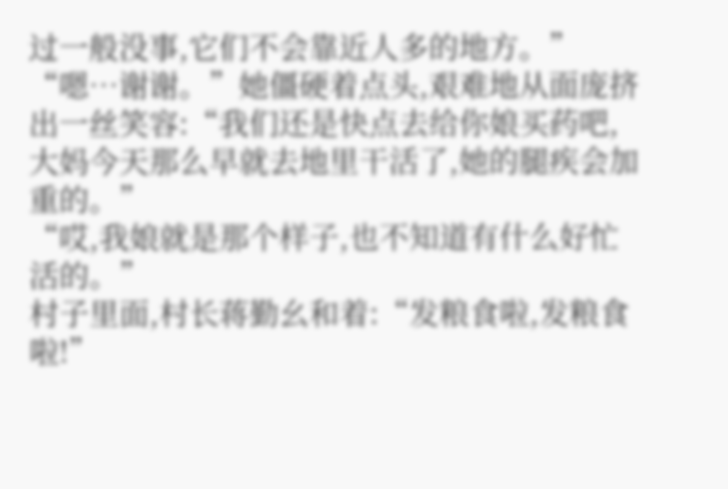过一般没事,它们不会靠近人多的地方。”
“嗯…谢谢。”她僵硬着点头,艰难地从面庞挤出一丝笑容:“我们还是快点去给你娘买药吧,大妈今天那么早就去地里干活了,她的腿疾会加重的。”
“哎,我娘就是那个样子,也不知道有什么好忙活的。”
村子里面,村长蒋勤幺和着:“发粮食啦,发粮食啦!”